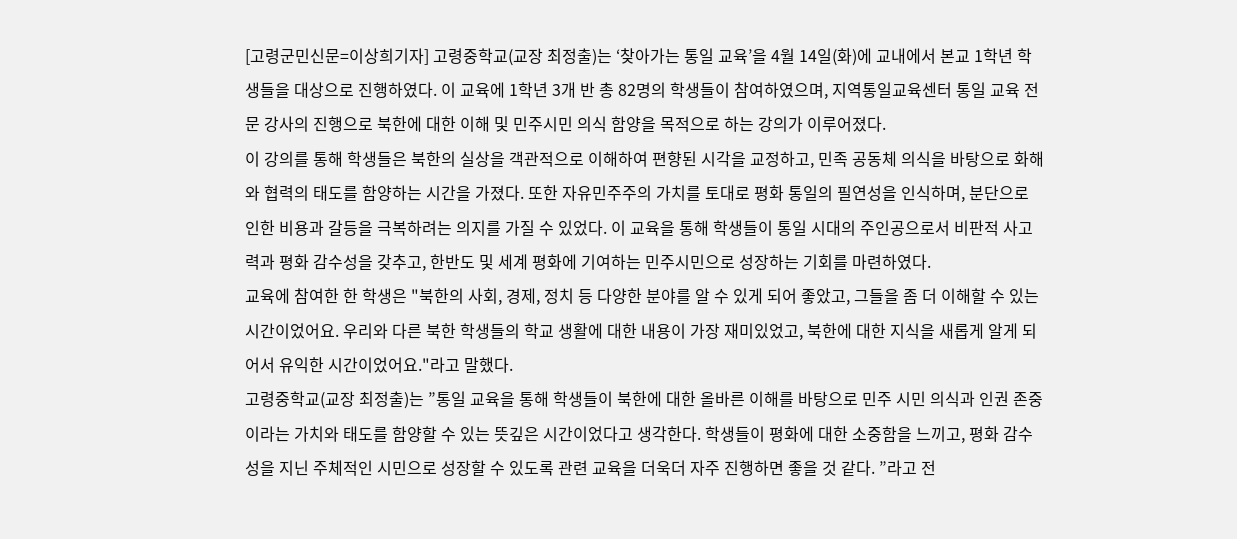[고령군민신문=이상희기자] 고령중학교(교장 최정출)는 ‘찾아가는 통일 교육’을 4월 14일(화)에 교내에서 본교 1학년 학생들을 대상으로 진행하였다. 이 교육에 1학년 3개 반 총 82명의 학생들이 참여하였으며, 지역통일교육센터 통일 교육 전문 강사의 진행으로 북한에 대한 이해 및 민주시민 의식 함양을 목적으로 하는 강의가 이루어졌다.
이 강의를 통해 학생들은 북한의 실상을 객관적으로 이해하여 편향된 시각을 교정하고, 민족 공동체 의식을 바탕으로 화해와 협력의 태도를 함양하는 시간을 가졌다. 또한 자유민주주의 가치를 토대로 평화 통일의 필연성을 인식하며, 분단으로 인한 비용과 갈등을 극복하려는 의지를 가질 수 있었다. 이 교육을 통해 학생들이 통일 시대의 주인공으로서 비판적 사고력과 평화 감수성을 갖추고, 한반도 및 세계 평화에 기여하는 민주시민으로 성장하는 기회를 마련하였다.
교육에 참여한 한 학생은 "북한의 사회, 경제, 정치 등 다양한 분야를 알 수 있게 되어 좋았고, 그들을 좀 더 이해할 수 있는 시간이었어요. 우리와 다른 북한 학생들의 학교 생활에 대한 내용이 가장 재미있었고, 북한에 대한 지식을 새롭게 알게 되어서 유익한 시간이었어요."라고 말했다.
고령중학교(교장 최정출)는 ”통일 교육을 통해 학생들이 북한에 대한 올바른 이해를 바탕으로 민주 시민 의식과 인권 존중이라는 가치와 태도를 함양할 수 있는 뜻깊은 시간이었다고 생각한다. 학생들이 평화에 대한 소중함을 느끼고, 평화 감수성을 지닌 주체적인 시민으로 성장할 수 있도록 관련 교육을 더욱더 자주 진행하면 좋을 것 같다. ”라고 전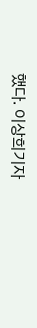했다. 이상희기자